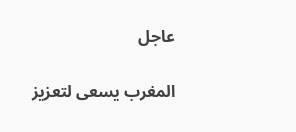عاجل

المغرب يسعى لتعزيز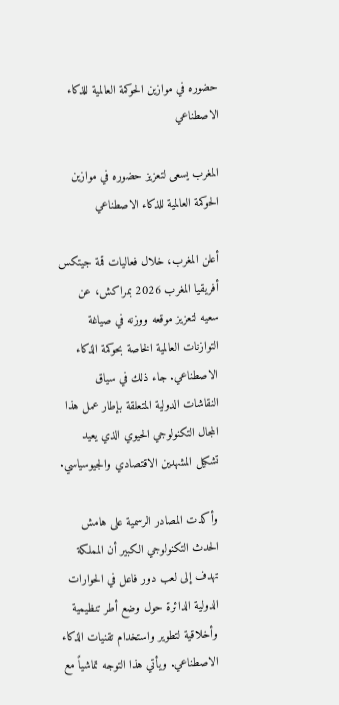حضوره في موازين الحوكمة العالمية للذكاء الاصطناعي

المغرب يسعى لتعزيز حضوره في موازين الحوكمة العالمية للذكاء الاصطناعي

أعلن المغرب، خلال فعاليات قمة جيتكس أفريقيا المغرب 2026 بمراكش، عن سعيه لتعزيز موقعه ووزنه في صياغة التوازنات العالمية الخاصة بحوكمة الذكاء الاصطناعي. جاء ذلك في سياق النقاشات الدولية المتعلقة بإطار عمل هذا المجال التكنولوجي الحيوي الذي يعيد تشكيل المشهدين الاقتصادي والجيوسياسي.

وأكدت المصادر الرسمية على هامش الحدث التكنولوجي الكبير أن المملكة تهدف إلى لعب دور فاعل في الحوارات الدولية الدائرة حول وضع أطر تنظيمية وأخلاقية لتطوير واستخدام تقنيات الذكاء الاصطناعي. ويأتي هذا التوجه تماشياً مع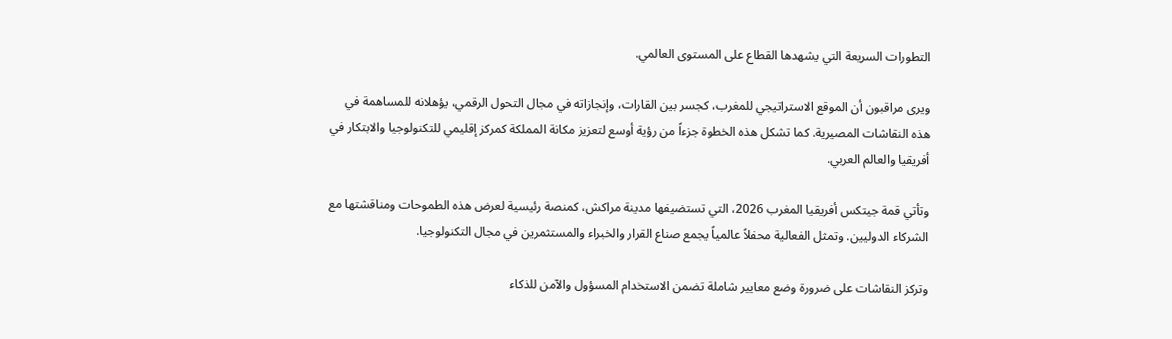التطورات السريعة التي يشهدها القطاع على المستوى العالمي.

ويرى مراقبون أن الموقع الاستراتيجي للمغرب، كجسر بين القارات، وإنجازاته في مجال التحول الرقمي، يؤهلانه للمساهمة في هذه النقاشات المصيرية. كما تشكل هذه الخطوة جزءاً من رؤية أوسع لتعزيز مكانة المملكة كمركز إقليمي للتكنولوجيا والابتكار في أفريقيا والعالم العربي.

وتأتي قمة جيتكس أفريقيا المغرب 2026، التي تستضيفها مدينة مراكش، كمنصة رئيسية لعرض هذه الطموحات ومناقشتها مع الشركاء الدوليين. وتمثل الفعالية محفلاً عالمياً يجمع صناع القرار والخبراء والمستثمرين في مجال التكنولوجيا.

وتركز النقاشات على ضرورة وضع معايير شاملة تضمن الاستخدام المسؤول والآمن للذكاء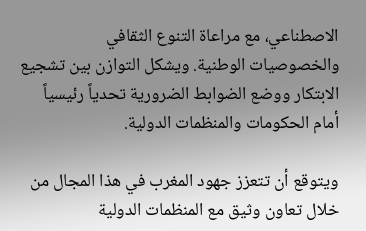الاصطناعي، مع مراعاة التنوع الثقافي والخصوصيات الوطنية. ويشكل التوازن بين تشجيع الابتكار ووضع الضوابط الضرورية تحدياً رئيسياً أمام الحكومات والمنظمات الدولية.

ويتوقع أن تتعزز جهود المغرب في هذا المجال من خلال تعاون وثيق مع المنظمات الدولية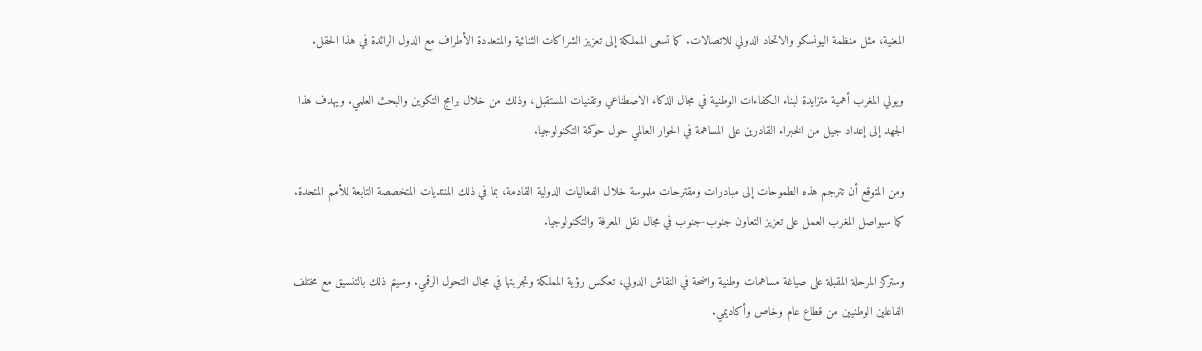المعنية، مثل منظمة اليونسكو والاتحاد الدولي للاتصالات. كما تسعى المملكة إلى تعزيز الشراكات الثنائية والمتعددة الأطراف مع الدول الرائدة في هذا الحقل.

ويولي المغرب أهمية متزايدة لبناء الكفاءات الوطنية في مجال الذكاء الاصطناعي وتقنيات المستقبل، وذلك من خلال برامج التكوين والبحث العلمي. ويهدف هذا الجهد إلى إعداد جيل من الخبراء القادرين على المساهمة في الحوار العالمي حول حوكمة التكنولوجيا.

ومن المتوقع أن تترجم هذه الطموحات إلى مبادرات ومقترحات ملموسة خلال الفعاليات الدولية القادمة، بما في ذلك المنتديات المتخصصة التابعة للأمم المتحدة. كما سيواصل المغرب العمل على تعزيز التعاون جنوب-جنوب في مجال نقل المعرفة والتكنولوجيا.

وستركز المرحلة المقبلة على صياغة مساهمات وطنية واضحة في النقاش الدولي، تعكس رؤية المملكة وتجربتها في مجال التحول الرقمي. وسيتم ذلك بالتنسيق مع مختلف الفاعلين الوطنيين من قطاع عام وخاص وأكاديمي.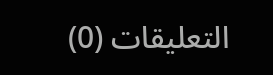التعليقات (0)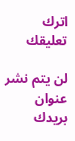اترك تعليقك

لن يتم نشر عنوان بريدك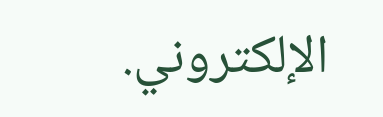الإلكتروني.